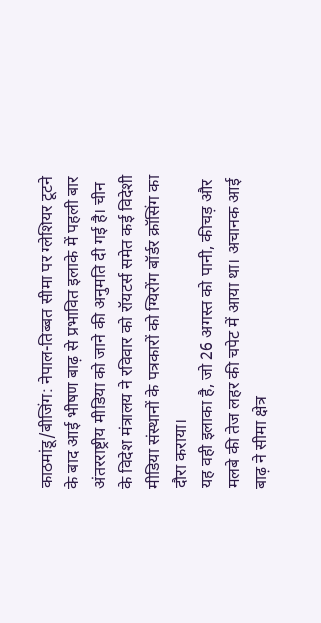काठमांडू/बीजिंग: नेपाल-तिब्बत सीमा पर ग्लेशियर टूटने के बाद आई भीषण बाढ़ से प्रभावित इलाके में पहली बार अंतरराष्ट्रीय मीडिया को जाने की अनुमति दी गई है। चीन के विदेश मंत्रालय ने रविवार को रॉयटर्स समेत कई विदेशी मीडिया संस्थानों के पत्रकारों को ग्यिरोंग बॉर्डर क्रॉसिंग का दौरा कराया।
यह वही इलाका है, जो 26 अगस्त को पानी, कीचड़ और मलबे की तेज लहर की चपेट में आया था। अचानक आई बाढ़ ने सीमा क्षेत्र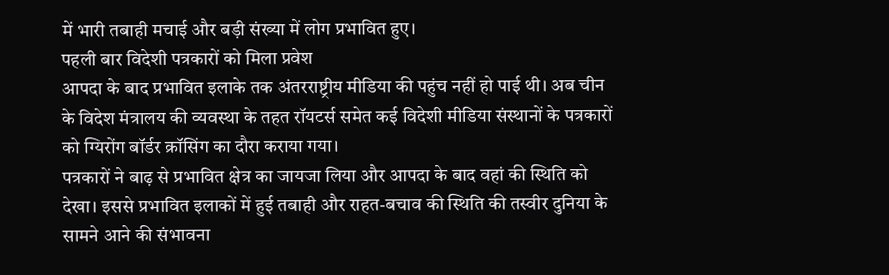में भारी तबाही मचाई और बड़ी संख्या में लोग प्रभावित हुए।
पहली बार विदेशी पत्रकारों को मिला प्रवेश
आपदा के बाद प्रभावित इलाके तक अंतरराष्ट्रीय मीडिया की पहुंच नहीं हो पाई थी। अब चीन के विदेश मंत्रालय की व्यवस्था के तहत रॉयटर्स समेत कई विदेशी मीडिया संस्थानों के पत्रकारों को ग्यिरोंग बॉर्डर क्रॉसिंग का दौरा कराया गया।
पत्रकारों ने बाढ़ से प्रभावित क्षेत्र का जायजा लिया और आपदा के बाद वहां की स्थिति को देखा। इससे प्रभावित इलाकों में हुई तबाही और राहत-बचाव की स्थिति की तस्वीर दुनिया के सामने आने की संभावना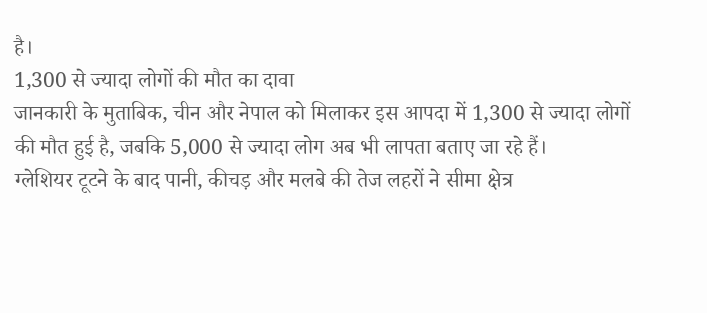है।
1,300 से ज्यादा लोगों की मौत का दावा
जानकारी के मुताबिक, चीन और नेपाल को मिलाकर इस आपदा में 1,300 से ज्यादा लोगों की मौत हुई है, जबकि 5,000 से ज्यादा लोग अब भी लापता बताए जा रहे हैं।
ग्लेशियर टूटने के बाद पानी, कीचड़ और मलबे की तेज लहरों ने सीमा क्षेत्र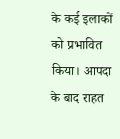के कई इलाकों को प्रभावित किया। आपदा के बाद राहत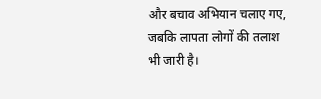और बचाव अभियान चलाए गए, जबकि लापता लोगों की तलाश भी जारी है।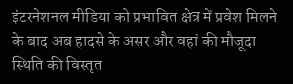इंटरनेशनल मीडिया को प्रभावित क्षेत्र में प्रवेश मिलने के बाद अब हादसे के असर और वहां की मौजूदा स्थिति की विस्तृत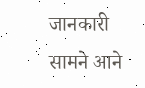जानकारी सामने आने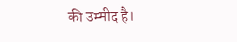की उम्मीद है।